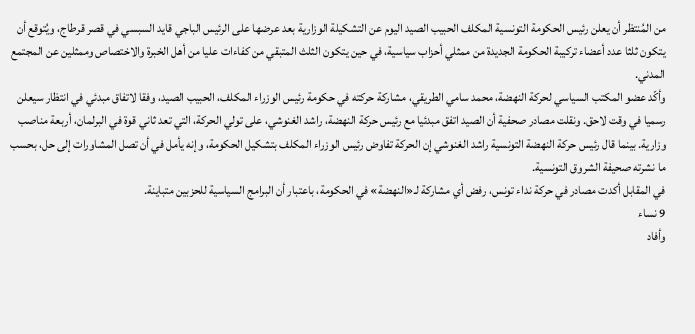من المُنتظر أن يعلن رئيس الحكومة التونسية المكلف الحبيب الصيد اليوم عن التشكيلة الوزارية بعد عرضها على الرئيس الباجي قايد السبسي في قصر قرطاج، ويُتوقع أن يتكون ثلثا عدد أعضاء تركيبة الحكومة الجديدة من ممثلي أحزاب سياسية، في حين يتكون الثلث المتبقي من كفاءات عليا من أهل الخبرة والاختصاص وممثلين عن المجتمع المدني.
وأكّد عضو المكتب السياسي لحركة النهضة، محمد سامي الطريقي، مشاركة حركته في حكومة رئيس الوزراء المكلف، الحبيب الصيد، وفقا لاتفاق مبدئي في انتظار سيعلن رسميا في وقت لاحق. ونقلت مصادر صحفية أن الصيد اتفق مبدئيا مع رئيس حركة النهضة، راشد الغنوشي، على تولي الحركة، التي تعد ثاني قوة في البرلمان، أربعة مناصب وزارية. بينما قال رئيس حركة النهضة التونسية راشد الغنوشي إن الحركة تفاوض رئيس الوزراء المكلف بتشكيل الحكومة، وإنه يأمل في أن تصل المشاورات إلى حل، بحسب ما نشرته صحيفة الشروق التونسية.
في المقابل أكدت مصادر في حركة نداء تونس، رفض أي مشاركة لـ«النهضة» في الحكومة، باعتبار أن البرامج السياسية للحزبين متباينة.
9 نساء
وأفاد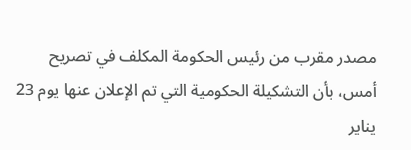مصدر مقرب من رئيس الحكومة المكلف في تصريح أمس، بأن التشكيلة الحكومية التي تم الإعلان عنها يوم 23 يناير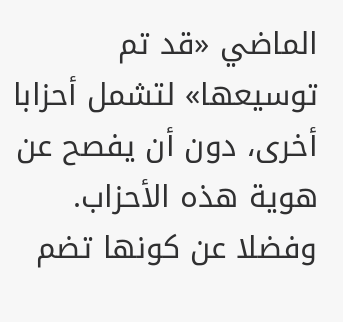الماضي «قد تم توسيعها» لتشمل أحزابا أخرى، دون أن يفصح عن هوية هذه الأحزاب.
وفضلا عن كونها تضم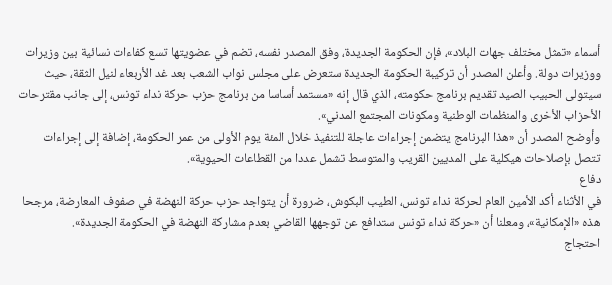أسماء «تمثل مختلف جهات البلاد»، فإن الحكومة الجديدة، وفق المصدر نفسه، تضم في عضويتها تسع كفاءات نسائية بين وزيرات ووزيرات دولة. وأعلن المصدر أن تركيبة الحكومة الجديدة ستعرض على مجلس نواب الشعب بعد غد الأربعاء لنيل الثقة، حيث سيتولى الحبيب الصيد تقديم برنامج حكومته، الذي قال إنه «مستمد أساسا من برنامج حزب حركة نداء تونس، إلى جانب مقترحات الأحزاب الأخرى والمنظمات الوطنية ومكونات المجتمع المدني».
وأوضح المصدر أن «هذا البرنامج يتضمن إجراءات عاجلة للتنفيذ خلال المئة يوم الأولى من عمر الحكومة، إضافة إلى إجراءات تتصل بإصلاحات هيكلية على المديين القريب والمتوسط تشمل عددا من القطاعات الحيوية».
دفاع
في الأثناء أكد الأمين العام لحركة نداء تونس، الطيب البكوش، ضرورة أن يتواجد حزب حركة النهضة في صفوف المعارضة، مرجحا هذه «الإمكانية»، ومعلنا أن «حركة نداء تونس ستدافع عن توجهها القاضي بعدم مشاركة النهضة في الحكومة الجديدة».
احتجاج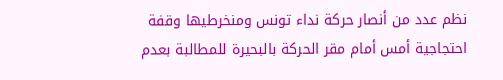نظم عدد من أنصار حركة نداء تونس ومنخرطيها وقفة احتجاجية أمس أمام مقر الحركة بالبحيرة للمطالبة بعدم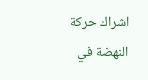اشراك حركة النهضة في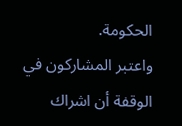الحكومة.
واعتبر المشاركون في الوقفة أن اشراك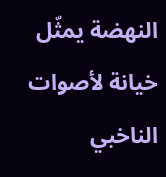النهضة يمثّل خيانة لأصوات الناخبي